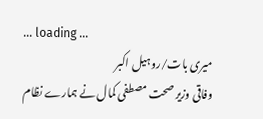... loading ...
میری بات/روہیل اکبر
وفاقی وزیر صحت مصطفی کمال نے ہمارے نظام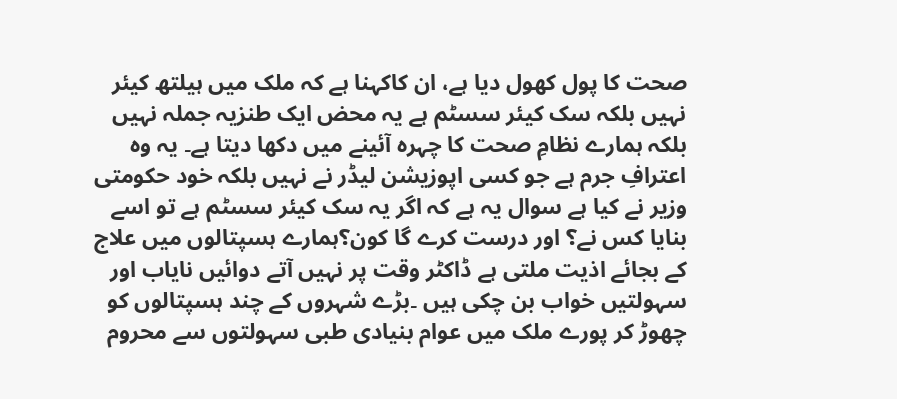صحت کا پول کھول دیا ہے، ان کاکہنا ہے کہ ملک میں ہیلتھ کیئر نہیں بلکہ سک کیئر سسٹم ہے یہ محض ایک طنزیہ جملہ نہیں بلکہ ہمارے نظامِ صحت کا چہرہ آئینے میں دکھا دیتا ہے۔ یہ وہ اعترافِ جرم ہے جو کسی اپوزیشن لیڈر نے نہیں بلکہ خود حکومتی وزیر نے کیا ہے سوال یہ ہے کہ اگر یہ سک کیئر سسٹم ہے تو اسے بنایا کس نے؟ اور درست کرے گا کون؟ہمارے ہسپتالوں میں علاج کے بجائے اذیت ملتی ہے ڈاکٹر وقت پر نہیں آتے دوائیں نایاب اور سہولتیں خواب بن چکی ہیں ۔بڑے شہروں کے چند ہسپتالوں کو چھوڑ کر پورے ملک میں عوام بنیادی طبی سہولتوں سے محروم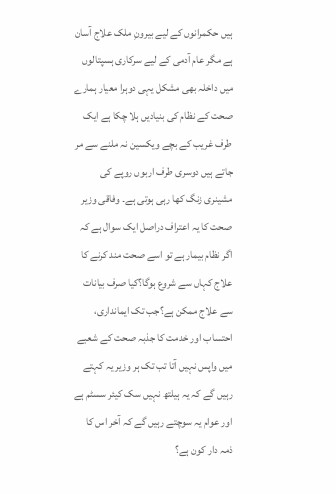ہیں حکمرانوں کے لیے بیرونِ ملک علاج آسان ہے مگر عام آدمی کے لیے سرکاری ہسپتالوں میں داخلہ بھی مشکل یہی دوہرا معیار ہمارے صحت کے نظام کی بنیادیں ہلا چکا ہے ایک طرف غریب کے بچے ویکسین نہ ملنے سے مر جاتے ہیں دوسری طرف اربوں روپے کی مشینری زنگ کھا رہی ہوتی ہے۔ وفاقی وزیر صحت کا یہ اعتراف دراصل ایک سوال ہے کہ اگر نظام بیمار ہے تو اسے صحت مند کرنے کا علاج کہاں سے شروع ہوگا؟کیا صرف بیانات سے علاج ممکن ہے؟جب تک ایمانداری، احتساب اور خدمت کا جذبہ صحت کے شعبے میں واپس نہیں آتا تب تک ہر وزیر یہ کہتے رہیں گے کہ یہ ہیلتھ نہیں سک کیئر سسٹم ہے اور عوام یہ سوچتے رہیں گے کہ آخر اس کا ذمہ دار کون ہے؟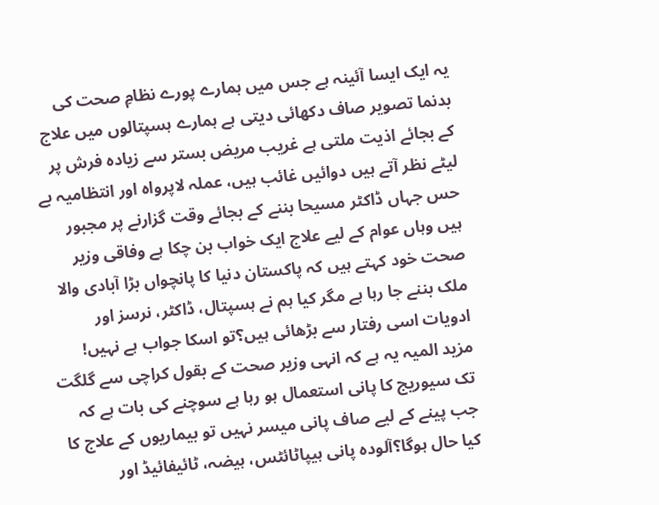یہ ایک ایسا آئینہ ہے جس میں ہمارے پورے نظامِ صحت کی بدنما تصویر صاف دکھائی دیتی ہے ہمارے ہسپتالوں میں علاج کے بجائے اذیت ملتی ہے غریب مریض بستر سے زیادہ فرش پر لیٹے نظر آتے ہیں دوائیں غائب ہیں، عملہ لاپرواہ اور انتظامیہ بے حس جہاں ڈاکٹر مسیحا بننے کے بجائے وقت گزارنے پر مجبور ہیں وہاں عوام کے لیے علاج ایک خواب بن چکا ہے وفاقی وزیر صحت خود کہتے ہیں کہ پاکستان دنیا کا پانچواں بڑا آبادی والا ملک بننے جا رہا ہے مگر کیا ہم نے ہسپتال، ڈاکٹر، نرسز اور ادویات اسی رفتار سے بڑھائی ہیں؟تو اسکا جواب ہے نہیں! مزید المیہ یہ ہے کہ انہی وزیر صحت کے بقول کراچی سے گلگت تک سیوریج کا پانی استعمال ہو رہا ہے سوچنے کی بات ہے کہ جب پینے کے لیے صاف پانی میسر نہیں تو بیماریوں کے علاج کا کیا حال ہوگا؟آلودہ پانی ہیپاٹائٹس، ہیضہ، ٹائیفائیڈ اور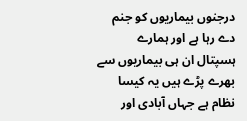درجنوں بیماریوں کو جنم دے رہا ہے اور ہمارے ہسپتال ان ہی بیماریوں سے بھرے پڑے ہیں یہ کیسا نظام ہے جہاں آبادی اور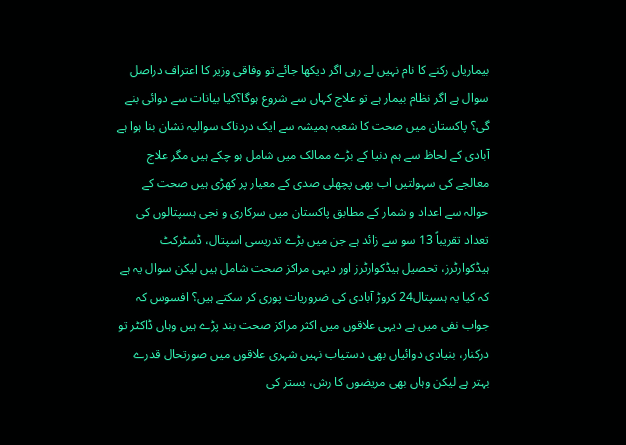بیماریاں رکنے کا نام نہیں لے رہی اگر دیکھا جائے تو وفاقی وزیر کا اعتراف دراصل سوال ہے اگر نظام بیمار ہے تو علاج کہاں سے شروع ہوگا؟کیا بیانات سے دوائی بنے گی؟ پاکستان میں صحت کا شعبہ ہمیشہ سے ایک دردناک سوالیہ نشان بنا ہوا ہے آبادی کے لحاظ سے ہم دنیا کے بڑے ممالک میں شامل ہو چکے ہیں مگر علاج معالجے کی سہولتیں اب بھی پچھلی صدی کے معیار پر کھڑی ہیں صحت کے حوالہ سے اعداد و شمار کے مطابق پاکستان میں سرکاری و نجی ہسپتالوں کی تعداد تقریباً 13 سو سے زائد ہے جن میں بڑے تدریسی اسپتال، ڈسٹرکٹ ہیڈکوارٹرز، تحصیل ہیڈکوارٹرز اور دیہی مراکز صحت شامل ہیں لیکن سوال یہ ہے کہ کیا یہ ہسپتال24 کروڑ آبادی کی ضروریات پوری کر سکتے ہیں؟ افسوس کہ جواب نفی میں ہے دیہی علاقوں میں اکثر مراکز صحت بند پڑے ہیں وہاں ڈاکٹر تو درکنار، بنیادی دوائیاں بھی دستیاب نہیں شہری علاقوں میں صورتحال قدرے بہتر ہے لیکن وہاں بھی مریضوں کا رش، بستر کی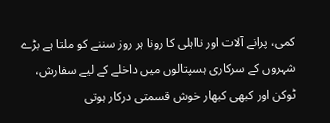کمی، پرانے آلات اور نااہلی کا رونا ہر روز سننے کو ملتا ہے بڑے شہروں کے سرکاری ہسپتالوں میں داخلے کے لیے سفارش، ٹوکن اور کبھی کبھار خوش قسمتی درکار ہوتی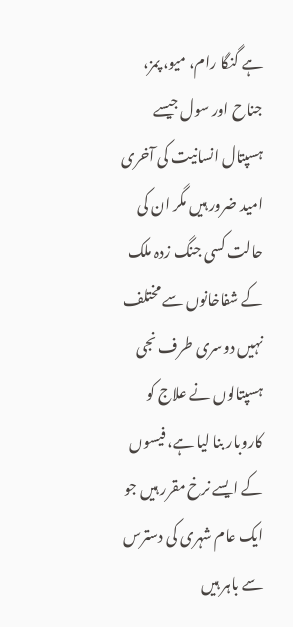ہے گنگا رام، میو، پمز، جناح اور سول جیسے ہسپتال انسانیت کی آخری امید ضرور ہیں مگر ان کی حالت کسی جنگ زدہ ملک کے شفاخانوں سے مختلف نہیں دوسری طرف نجی ہسپتالوں نے علاج کو کاروبار بنا لیا ہے، فیسوں کے ایسے نرخ مقرر ہیں جو ایک عام شہری کی دسترس سے باہر ہیں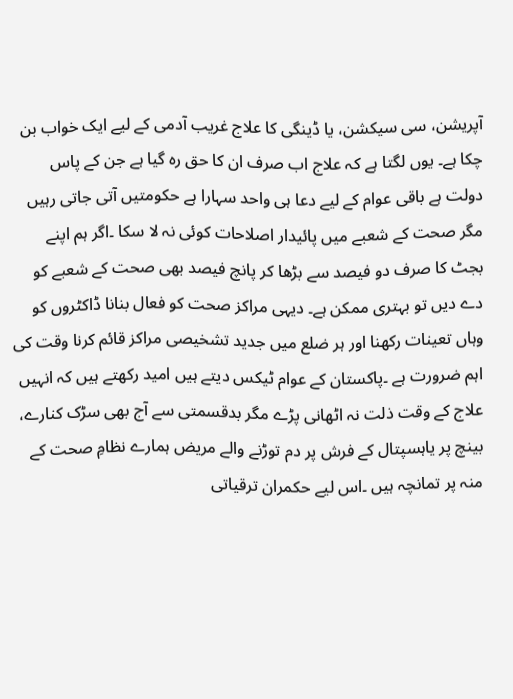آپریشن، سی سیکشن، یا ڈینگی کا علاج غریب آدمی کے لیے ایک خواب بن چکا ہے۔ یوں لگتا ہے کہ علاج اب صرف ان کا حق رہ گیا ہے جن کے پاس دولت ہے باقی عوام کے لیے دعا ہی واحد سہارا ہے حکومتیں آتی جاتی رہیں مگر صحت کے شعبے میں پائیدار اصلاحات کوئی نہ لا سکا ۔اگر ہم اپنے بجٹ کا صرف دو فیصد سے بڑھا کر پانچ فیصد بھی صحت کے شعبے کو دے دیں تو بہتری ممکن ہے۔ دیہی مراکز صحت کو فعال بنانا ڈاکٹروں کو وہاں تعینات رکھنا اور ہر ضلع میں جدید تشخیصی مراکز قائم کرنا وقت کی اہم ضرورت ہے ۔پاکستان کے عوام ٹیکس دیتے ہیں امید رکھتے ہیں کہ انہیں علاج کے وقت ذلت نہ اٹھانی پڑے مگر بدقسمتی سے آج بھی سڑک کنارے، بینچ پر یاہسپتال کے فرش پر دم توڑنے والے مریض ہمارے نظامِ صحت کے منہ پر تمانچہ ہیں ۔اس لیے حکمران ترقیاتی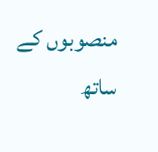منصوبوں کے ساتھ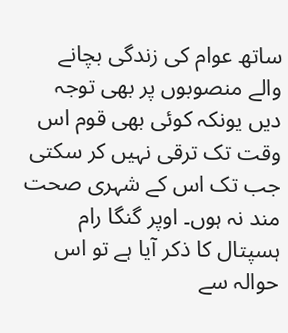ساتھ عوام کی زندگی بچانے والے منصوبوں پر بھی توجہ دیں یونکہ کوئی بھی قوم اس وقت تک ترقی نہیں کر سکتی جب تک اس کے شہری صحت مند نہ ہوں۔ اوپر گنگا رام ہسپتال کا ذکر آیا ہے تو اس حوالہ سے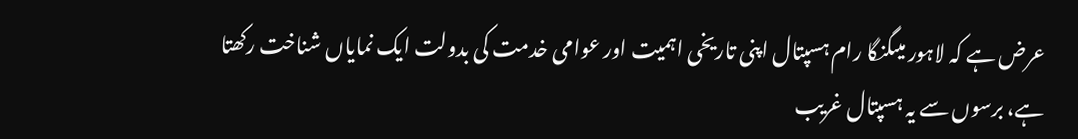عرض ہے کہ لاہور میںگنگا رام ہسپتال اپنی تاریخی اہمیت اور عوامی خدمت کی بدولت ایک نمایاں شناخت رکھتا ہے، برسوں سے یہ ہسپتال غریب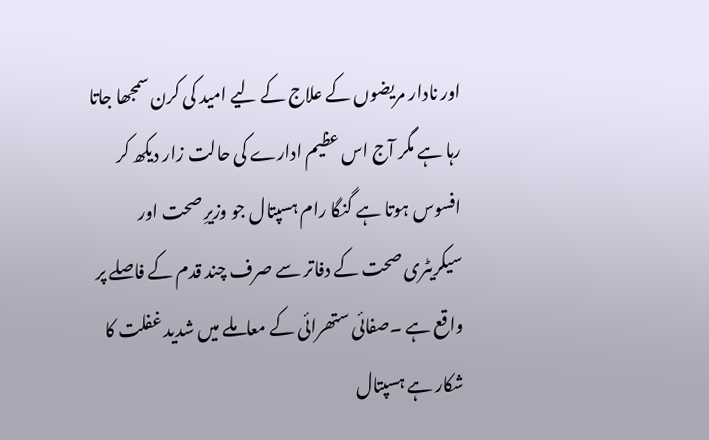اور نادار مریضوں کے علاج کے لیے امید کی کرن سمجھا جاتا رہا ہے مگر آج اس عظیم ادارے کی حالت زار دیکھ کر افسوس ہوتا ہے گنگا رام ہسپتال جو وزیرِ صحت اور سیکریٹری صحت کے دفاتر سے صرف چند قدم کے فاصلے پر واقع ہے ۔صفائی ستھرائی کے معاملے میں شدید غفلت کا شکار ہے ہسپتال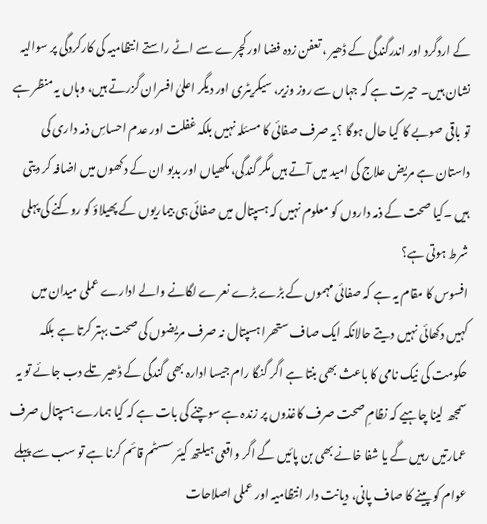کے اردگرد اور اندرگندگی کے ڈھیر ، تعفن زدہ فضا اور کچرے سے اٹے راستے انتظامیہ کی کارکردگی پر سوالیہ نشان ہیں۔ حیرت ہے کہ جہاں سے روز وزیر، سیکریٹری اور دیگر اعلیٰ افسران گزرتے ہیں، وہاں یہ منظر ہے تو باقی صوبے کا کیا حال ہوگا ؟یہ صرف صفائی کا مسئلہ نہیں بلکہ غفلت اور عدم احساسِ ذمہ داری کی داستان ہے مریض علاج کی امید میں آتے ہیں مگر گندگی، مکھیاں اور بدبو ان کے دکھوں میں اضافہ کر دیتی ہیں ۔کیا صحت کے ذمہ داروں کو معلوم نہیں کہ ہسپتال میں صفائی ہی بیماریوں کے پھیلاؤ کو روکنے کی پہلی شرط ہوتی ہے؟
افسوس کا مقام یہ ہے کہ صفائی مہموں کے بڑے بڑے نعرے لگانے والے ادارے عملی میدان میں کہیں دکھائی نہیں دیتے حالانکہ ایک صاف ستھرا ہسپتال نہ صرف مریضوں کی صحت بہتر کرتا ہے بلکہ حکومت کی نیک نامی کا باعث بھی بنتا ہے اگر گنگا رام جیسا ادارہ بھی گندگی کے ڈھیر تلے دب جائے تو یہ سمجھ لینا چاہیے کہ نظامِ صحت صرف کاغذوں پر زندہ ہے سوچنے کی بات ہے کہ کیا ہمارے ہسپتال صرف عمارتیں رہیں گے یا شفا خانے بھی بن پائیں گے اگر واقعی ہیلتھ کیئر سسٹم قائم کرنا ہے تو سب سے پہلے عوام کو پینے کا صاف پانی، دیانت دار انتظامیہ اور عملی اصلاحات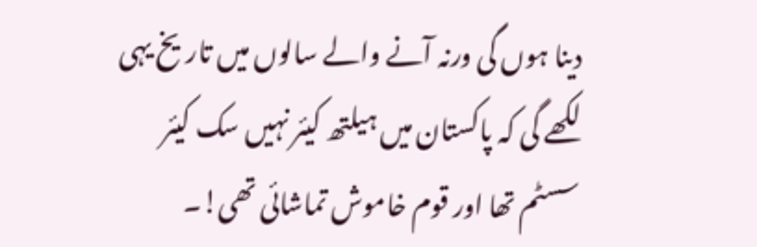دینا ہوں گی ورنہ آنے والے سالوں میں تاریخ یہی لکھے گی کہ پاکستان میں ہیلتھ کیئر نہیں سک کیئر سسٹم تھا اور قوم خاموش تماشائی تھی!۔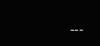۔۔۔